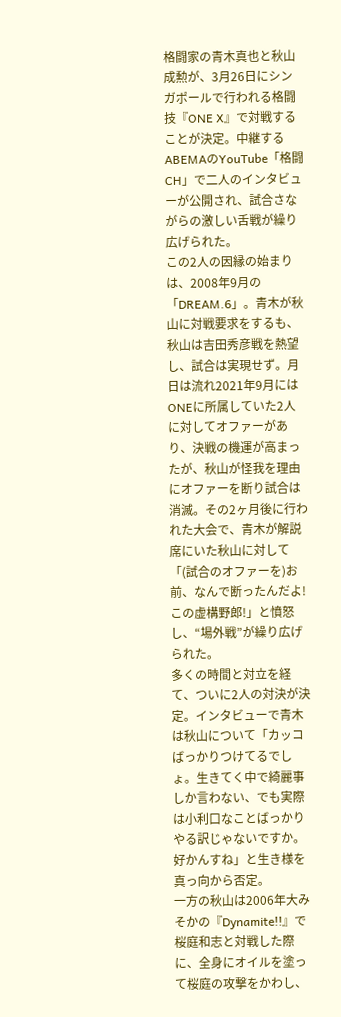格闘家の青木真也と秋山成勲が、3月26日にシンガポールで行われる格闘技『ONE X』で対戦することが決定。中継するABEMAのYouTube「格闘CH」で二人のインタビューが公開され、試合さながらの激しい舌戦が繰り広げられた。
この2人の因縁の始まりは、2008年9月の「DREAM.6」。青木が秋山に対戦要求をするも、秋山は吉田秀彦戦を熱望し、試合は実現せず。月日は流れ2021年9月にはONEに所属していた2人に対してオファーがあり、決戦の機運が高まったが、秋山が怪我を理由にオファーを断り試合は消滅。その2ヶ月後に行われた大会で、青木が解説席にいた秋山に対して「(試合のオファーを)お前、なんで断ったんだよ!この虚構野郎!」と憤怒し、“場外戦”が繰り広げられた。
多くの時間と対立を経て、ついに2人の対決が決定。インタビューで青木は秋山について「カッコばっかりつけてるでしょ。生きてく中で綺麗事しか言わない、でも実際は小利口なことばっかりやる訳じゃないですか。好かんすね」と生き様を真っ向から否定。
一方の秋山は2006年大みそかの『Dynamite!!』で桜庭和志と対戦した際に、全身にオイルを塗って桜庭の攻撃をかわし、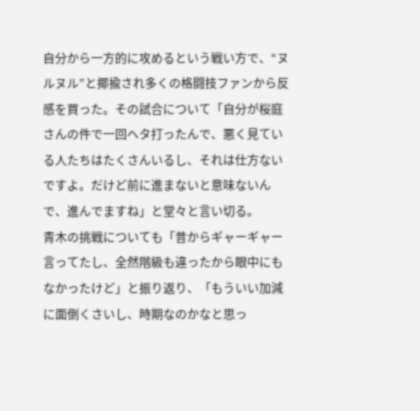自分から一方的に攻めるという戦い方で、“ヌルヌル”と揶揄され多くの格闘技ファンから反感を買った。その試合について「自分が桜庭さんの件で一回ヘタ打ったんで、悪く見ている人たちはたくさんいるし、それは仕方ないですよ。だけど前に進まないと意味ないんで、進んでますね」と堂々と言い切る。
青木の挑戦についても「昔からギャーギャー言ってたし、全然階級も違ったから眼中にもなかったけど」と振り返り、「もういい加減に面倒くさいし、時期なのかなと思っ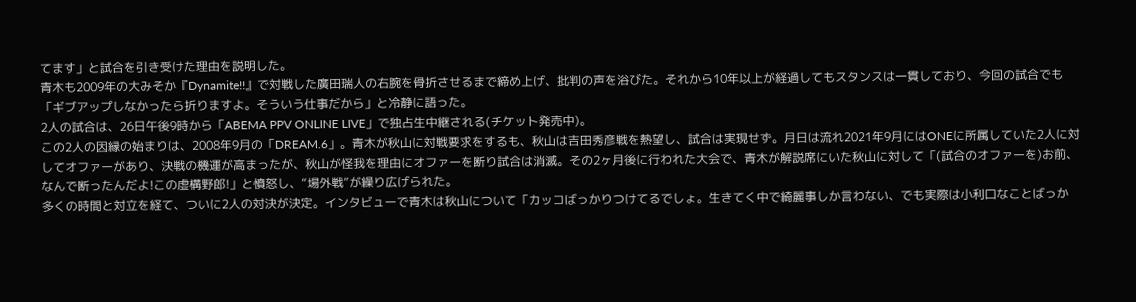てます」と試合を引き受けた理由を説明した。
青木も2009年の大みそか『Dynamite!!』で対戦した廣田瑞人の右腕を骨折させるまで締め上げ、批判の声を浴びた。それから10年以上が経過してもスタンスは一貫しており、今回の試合でも「ギブアップしなかったら折りますよ。そういう仕事だから」と冷静に語った。
2人の試合は、26日午後9時から「ABEMA PPV ONLINE LIVE」で独占生中継される(チケット発売中)。
この2人の因縁の始まりは、2008年9月の「DREAM.6」。青木が秋山に対戦要求をするも、秋山は吉田秀彦戦を熱望し、試合は実現せず。月日は流れ2021年9月にはONEに所属していた2人に対してオファーがあり、決戦の機運が高まったが、秋山が怪我を理由にオファーを断り試合は消滅。その2ヶ月後に行われた大会で、青木が解説席にいた秋山に対して「(試合のオファーを)お前、なんで断ったんだよ!この虚構野郎!」と憤怒し、“場外戦”が繰り広げられた。
多くの時間と対立を経て、ついに2人の対決が決定。インタビューで青木は秋山について「カッコばっかりつけてるでしょ。生きてく中で綺麗事しか言わない、でも実際は小利口なことばっか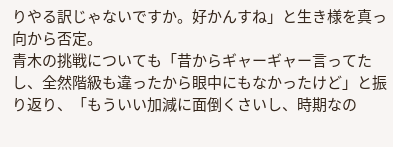りやる訳じゃないですか。好かんすね」と生き様を真っ向から否定。
青木の挑戦についても「昔からギャーギャー言ってたし、全然階級も違ったから眼中にもなかったけど」と振り返り、「もういい加減に面倒くさいし、時期なの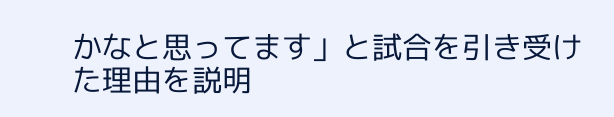かなと思ってます」と試合を引き受けた理由を説明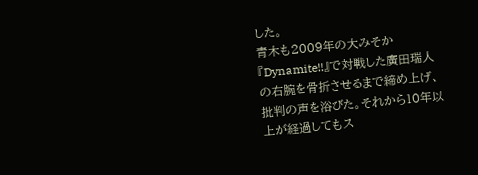した。
青木も2009年の大みそか『Dynamite!!』で対戦した廣田瑞人の右腕を骨折させるまで締め上げ、批判の声を浴びた。それから10年以上が経過してもス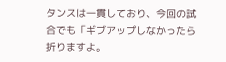タンスは一貫しており、今回の試合でも「ギブアップしなかったら折りますよ。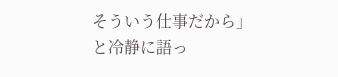そういう仕事だから」と冷静に語っ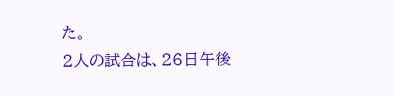た。
2人の試合は、26日午後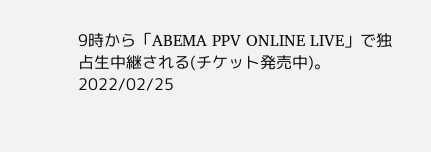9時から「ABEMA PPV ONLINE LIVE」で独占生中継される(チケット発売中)。
2022/02/25